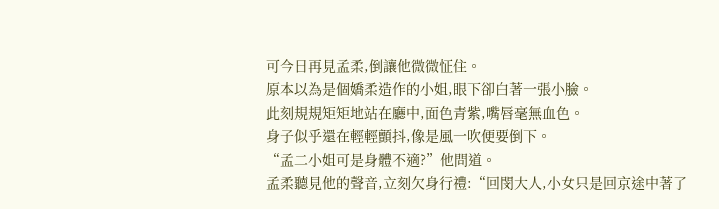可今日再見孟柔,倒讓他微微怔住。
原本以為是個嬌柔造作的小姐,眼下卻白著一張小臉。
此刻規規矩矩地站在廳中,面色青紫,嘴唇毫無血色。
身子似乎還在輕輕顫抖,像是風一吹便要倒下。
“孟二小姐可是身體不適?”他問道。
孟柔聽見他的聲音,立刻欠身行禮:“回閔大人,小女只是回京途中著了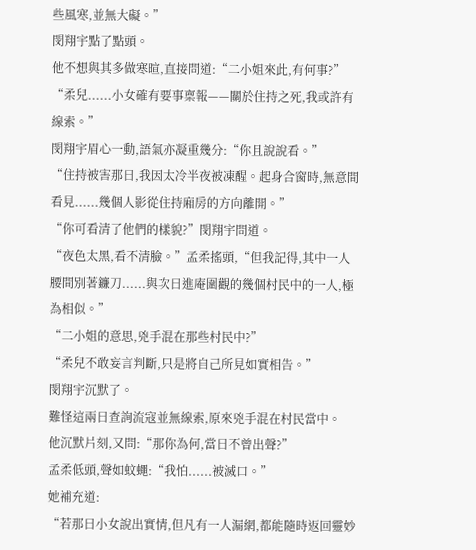些風寒,並無大礙。”
閔翔宇點了點頭。
他不想與其多做寒暄,直接問道:“二小姐來此,有何事?”
“柔兒......小女確有要事稟報——關於住持之死,我或許有線索。”
閔翔宇眉心一動,語氣亦凝重幾分:“你且說說看。”
“住持被害那日,我因太冷半夜被凍醒。起身合窗時,無意間看見......幾個人影從住持廂房的方向離開。”
“你可看清了他們的樣貌?”閔翔宇問道。
“夜色太黑,看不清臉。”孟柔搖頭,“但我記得,其中一人腰間別著鐮刀......與次日進庵圍觀的幾個村民中的一人,極為相似。”
“二小姐的意思,兇手混在那些村民中?”
“柔兒不敢妄言判斷,只是將自己所見如實相告。”
閔翔宇沉默了。
難怪這兩日查詢流寇並無線索,原來兇手混在村民當中。
他沉默片刻,又問:“那你為何,當日不曾出聲?”
孟柔低頭,聲如蚊蠅:“我怕......被滅口。”
她補充道:
“若那日小女說出實情,但凡有一人漏網,都能隨時返回靈妙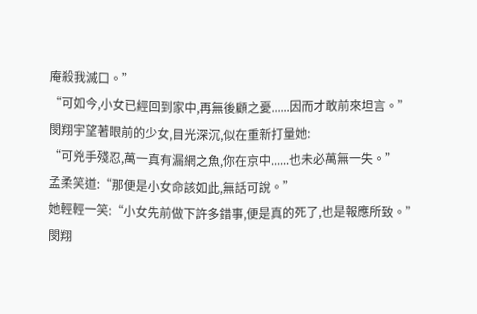庵殺我滅口。”
“可如今,小女已經回到家中,再無後顧之憂......因而才敢前來坦言。”
閔翔宇望著眼前的少女,目光深沉,似在重新打量她:
“可兇手殘忍,萬一真有漏網之魚,你在京中......也未必萬無一失。”
孟柔笑道:“那便是小女命該如此,無話可說。”
她輕輕一笑:“小女先前做下許多錯事,便是真的死了,也是報應所致。”
閔翔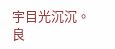宇目光沉沉。
良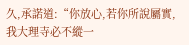久,承諾道:“你放心,若你所說屬實,我大理寺必不縱一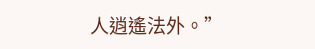人逍遙法外。”